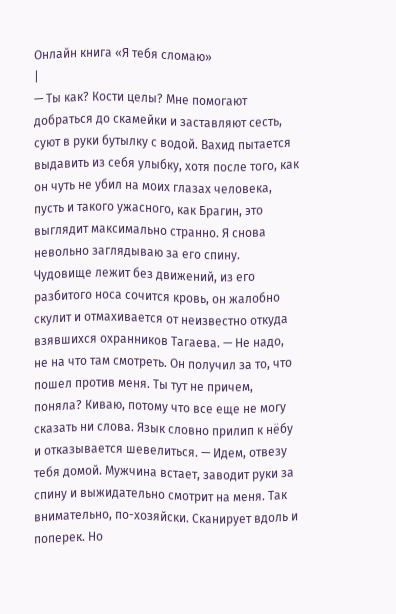Онлайн книга «Я тебя сломаю»
|
— Ты как? Кости целы? Мне помогают добраться до скамейки и заставляют сесть, суют в руки бутылку с водой. Вахид пытается выдавить из себя улыбку, хотя после того, как он чуть не убил на моих глазах человека, пусть и такого ужасного, как Брагин, это выглядит максимально странно. Я снова невольно заглядываю за его спину. Чудовище лежит без движений, из его разбитого носа сочится кровь, он жалобно скулит и отмахивается от неизвестно откуда взявшихся охранников Тагаева. — Не надо, не на что там смотреть. Он получил за то, что пошел против меня. Ты тут не причем, поняла? Киваю, потому что все еще не могу сказать ни слова. Язык словно прилип к нёбу и отказывается шевелиться. — Идем, отвезу тебя домой. Мужчина встает, заводит руки за спину и выжидательно смотрит на меня. Так внимательно, по-хозяйски. Сканирует вдоль и поперек. Но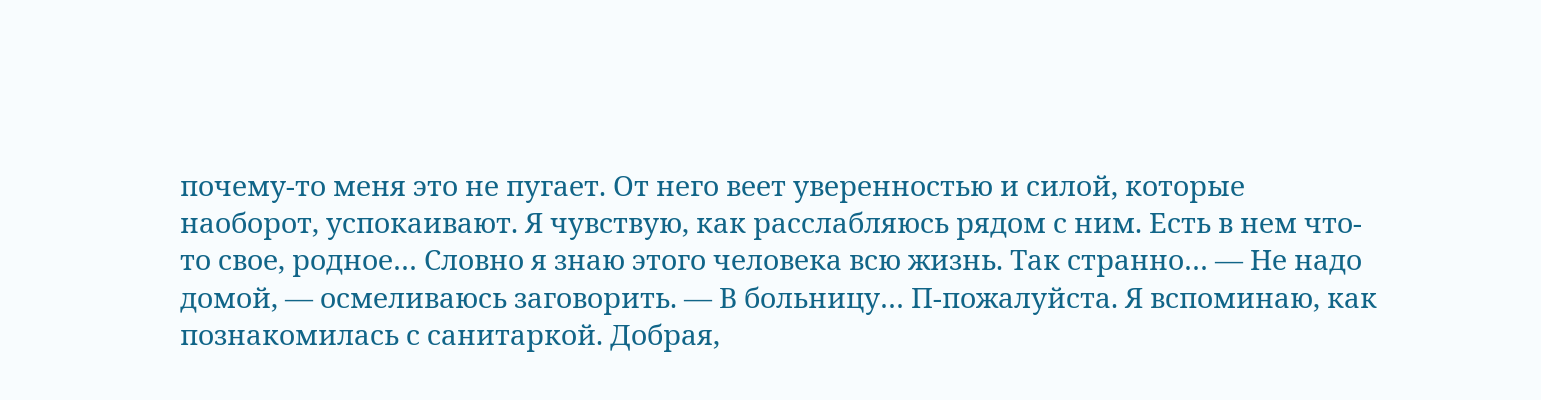почему-то меня это не пугает. От него веет уверенностью и силой, которые наоборот, успокаивают. Я чувствую, как расслабляюсь рядом с ним. Есть в нем что-то свое, родное… Словно я знаю этого человека всю жизнь. Так странно… — Не надо домой, — осмеливаюсь заговорить. — В больницу… П-пожалуйста. Я вспоминаю, как познакомилась с санитаркой. Добрая,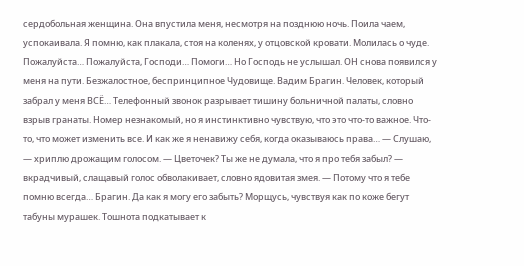сердобольная женщина. Она впустила меня, несмотря на позднюю ночь. Поила чаем, успокаивала. Я помню, как плакала, стоя на коленях, у отцовской кровати. Молилась о чуде. Пожалуйста… Пожалуйста, Господи… Помоги… Но Господь не услышал. ОН снова появился у меня на пути. Безжалостное, беспринципное Чудовище. Вадим Брагин. Человек, который забрал у меня ВСЁ… Телефонный звонок разрывает тишину больничной палаты, словно взрыв гранаты. Номер незнакомый, но я инстинктивно чувствую, что это что-то важное. Что-то, что может изменить все. И как же я ненавижу себя, когда оказываюсь права… — Слушаю, — хриплю дрожащим голосом. — Цветочек? Ты же не думала, что я про тебя забыл? — вкрадчивый, слащавый голос обволакивает, словно ядовитая змея. — Потому что я тебе помню всегда… Брагин. Да как я могу его забыть? Морщусь, чувствуя как по коже бегут табуны мурашек. Тошнота подкатывает к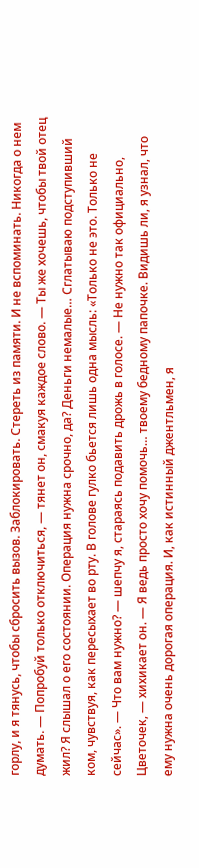горлу, и я тянусь, чтобы сбросить вызов. Заблокировать. Стереть из памяти. И не вспоминать. Никогда о нем думать. — Попробуй только отключиться, — тянет он, смакуя каждое слово. — Ты же хочешь, чтобы твой отец жил? Я слышал о его состоянии. Операция нужна срочно, да? Деньги немалые… Сглатываю подступивший ком, чувствуя, как пересыхает во рту. В голове гулко бьется лишь одна мысль: «Только не это. Только не сейчас». — Что вам нужно? — шепчу я, стараясь подавить дрожь в голосе. — Не нужно так официально, Цветочек, — хихикает он. — Я ведь просто хочу помочь… твоему бедному папочке. Видишь ли, я узнал, что ему нужна очень дорогая операция. И, как истинный джентльмен, я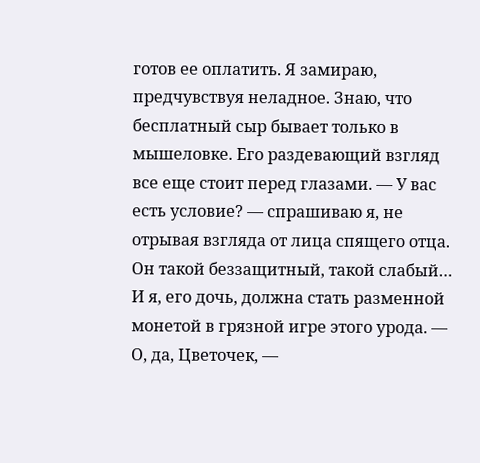готов ее оплатить. Я замираю, предчувствуя неладное. Знаю, что бесплатный сыр бывает только в мышеловке. Его раздевающий взгляд все еще стоит перед глазами. — У вас есть условие? — спрашиваю я, не отрывая взгляда от лица спящего отца. Он такой беззащитный, такой слабый… И я, его дочь, должна стать разменной монетой в грязной игре этого урода. — О, да, Цветочек, —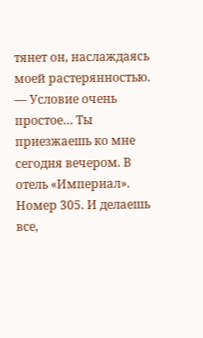тянет он, наслаждаясь моей растерянностью. — Условие очень простое… Ты приезжаешь ко мне сегодня вечером. В отель «Империал». Номер 305. И делаешь все,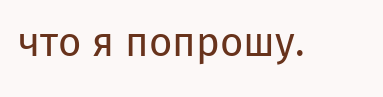что я попрошу.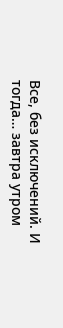Все, без исключений. И тогда… завтра утром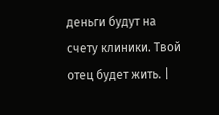деньги будут на счету клиники. Твой отец будет жить. |